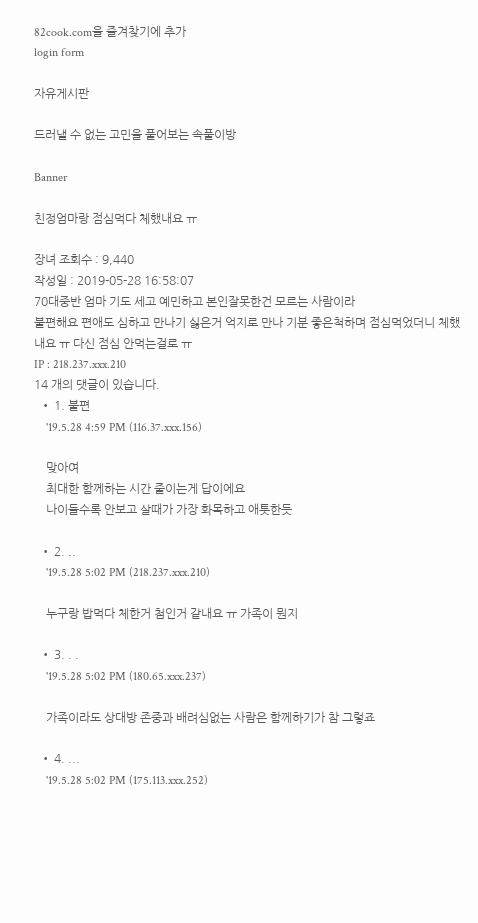82cook.com을 즐겨찾기에 추가
login form

자유게시판

드러낼 수 없는 고민을 풀어보는 속풀이방

Banner

친정엄마랑 점심먹다 체했내요 ㅠ

장녀 조회수 : 9,440
작성일 : 2019-05-28 16:58:07
70대중반 엄마 기도 세고 예민하고 본인잘못한건 모르는 사람이라
불편해요 편애도 심하고 만나기 싫은거 억지로 만나 기분 좋은척하며 점심먹었더니 체했내요 ㅠ 다신 점심 안먹는걸로 ㅠ
IP : 218.237.xxx.210
14 개의 댓글이 있습니다.
  • 1. 불편
    '19.5.28 4:59 PM (116.37.xxx.156)

    맞아여
    최대한 함께하는 시간 줄이는게 답이에요
    나이들수록 안보고 살때가 가장 화목하고 애틋한듯

  • 2. ..
    '19.5.28 5:02 PM (218.237.xxx.210)

    누구랑 밥먹다 체한거 첨인거 같내요 ㅠ 가족이 뭔지

  • 3. . .
    '19.5.28 5:02 PM (180.65.xxx.237)

    가족이라도 상대방 존중과 배려심없는 사람은 함께하기가 참 그렇죠

  • 4. ...
    '19.5.28 5:02 PM (175.113.xxx.252)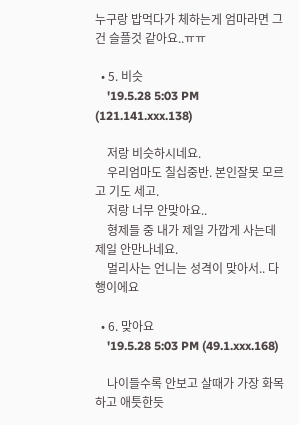누구랑 밥먹다가 체하는게 엄마라면 그건 슬플것 같아요..ㅠㅠ

  • 5. 비슷
    '19.5.28 5:03 PM (121.141.xxx.138)

    저랑 비슷하시네요.
    우리엄마도 칠십중반. 본인잘못 모르고 기도 세고.
    저랑 너무 안맞아요..
    형제들 중 내가 제일 가깝게 사는데 제일 안만나네요.
    멀리사는 언니는 성격이 맞아서.. 다행이에요

  • 6. 맞아요
    '19.5.28 5:03 PM (49.1.xxx.168)

    나이들수록 안보고 살때가 가장 화목하고 애틋한듯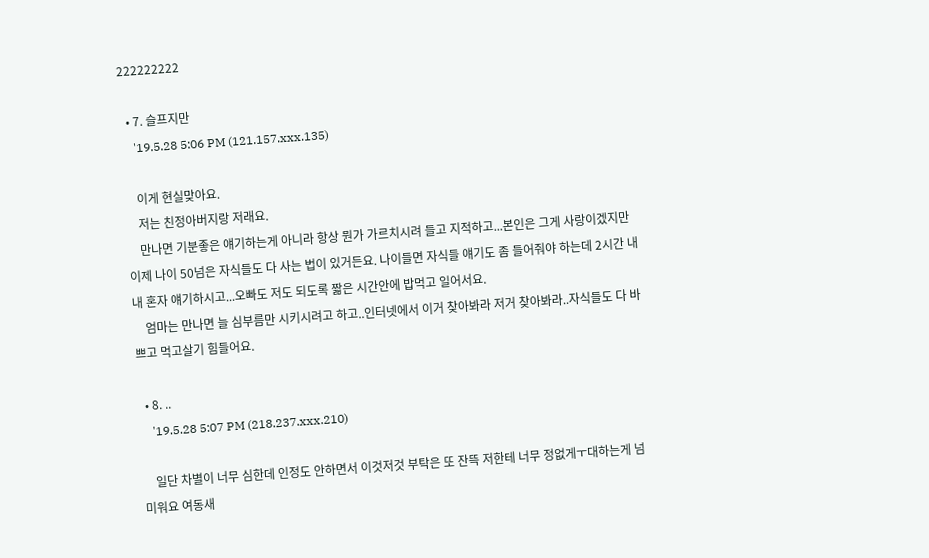222222222

  • 7. 슬프지만
    '19.5.28 5:06 PM (121.157.xxx.135)

    이게 현실맞아요.
    저는 친정아버지랑 저래요.
    만나면 기분좋은 얘기하는게 아니라 항상 뭔가 가르치시려 들고 지적하고...본인은 그게 사랑이겠지만 이제 나이 50넘은 자식들도 다 사는 법이 있거든요. 나이들면 자식들 얘기도 좀 들어줘야 하는데 2시간 내내 혼자 얘기하시고...오빠도 저도 되도록 짧은 시간안에 밥먹고 일어서요.
    엄마는 만나면 늘 심부름만 시키시려고 하고..인터넷에서 이거 찾아봐라 저거 찾아봐라..자식들도 다 바쁘고 먹고살기 힘들어요.

  • 8. ..
    '19.5.28 5:07 PM (218.237.xxx.210)

    일단 차별이 너무 심한데 인정도 안하면서 이것저것 부탁은 또 잔뜩 저한테 너무 정없게ㅜ대하는게 넘 미워요 여동새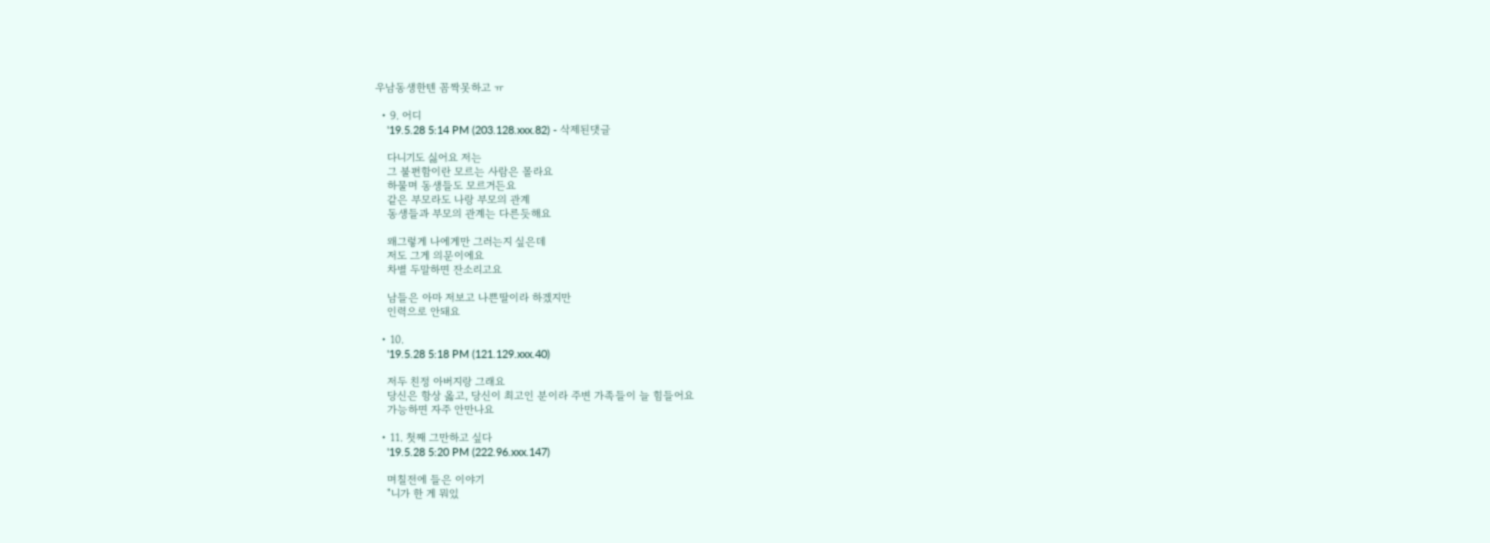우남동생한텐 꼼짝못하고 ㅠ

  • 9. 어디
    '19.5.28 5:14 PM (203.128.xxx.82) - 삭제된댓글

    다니기도 싫어요 저는
    그 불편함이란 모르는 사람은 몰라요
    하물며 동생들도 모르거든요
    같은 부모라도 나랑 부모의 관계
    동생들과 부모의 관계는 다른듯해요

    왜그렇게 나에게만 그러는지 싶은데
    저도 그게 의문이에요
    차별 두말하면 잔소리고요

    남들은 아마 저보고 나쁜딸이라 하겠지만
    인력으로 안돼요

  • 10.
    '19.5.28 5:18 PM (121.129.xxx.40)

    저두 친정 아버지랑 그래요
    당신은 항상 옳고, 당신이 최고인 분이라 주변 가족들이 늘 힘들어요
    가능하면 자주 안만나요

  • 11. 첫째 그만하고 싶다
    '19.5.28 5:20 PM (222.96.xxx.147)

    며칠전에 들은 이야기
    "니가 한 게 뭐있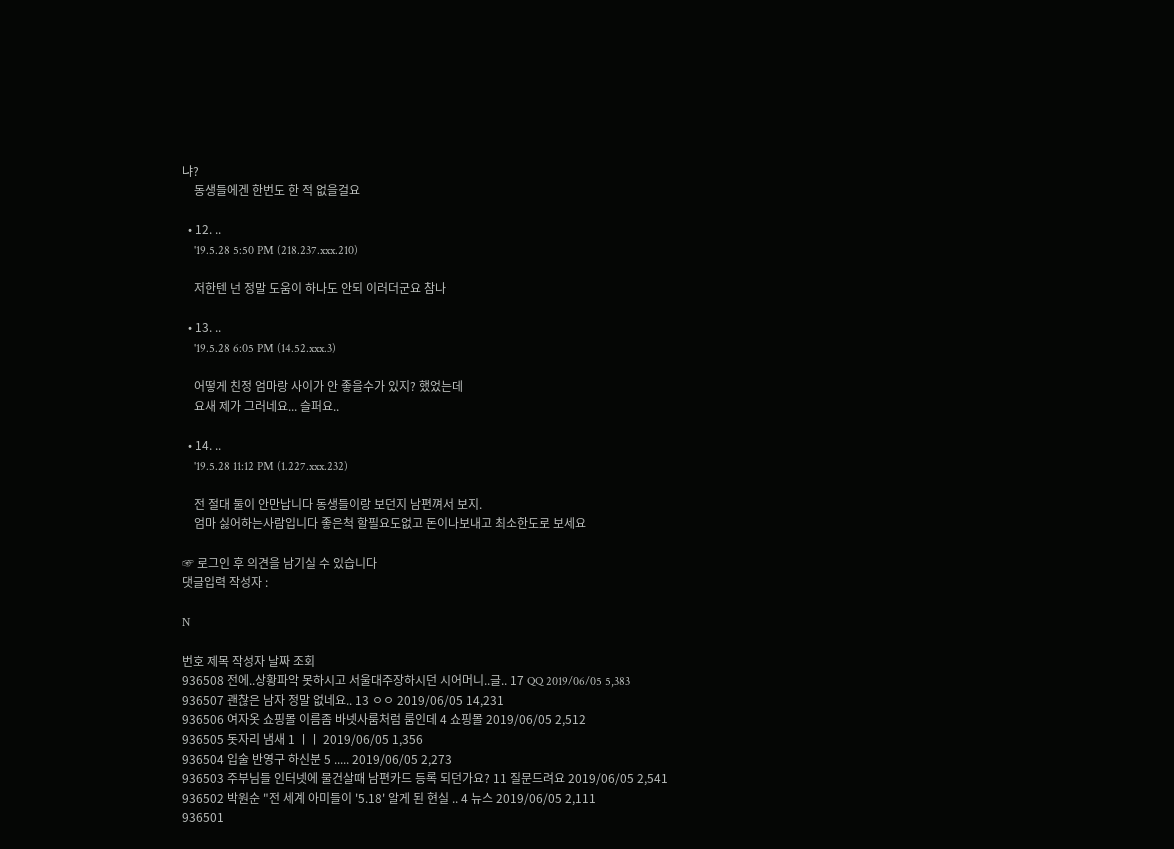냐?
    동생들에겐 한번도 한 적 없을걸요

  • 12. ..
    '19.5.28 5:50 PM (218.237.xxx.210)

    저한텐 넌 정말 도움이 하나도 안되 이러더군요 참나

  • 13. ..
    '19.5.28 6:05 PM (14.52.xxx.3)

    어떻게 친정 엄마랑 사이가 안 좋을수가 있지? 했었는데
    요새 제가 그러네요... 슬퍼요..

  • 14. ..
    '19.5.28 11:12 PM (1.227.xxx.232)

    전 절대 둘이 안만납니다 동생들이랑 보던지 남편껴서 보지.
    엄마 싫어하는사람입니다 좋은척 할필요도없고 돈이나보내고 최소한도로 보세요

☞ 로그인 후 의견을 남기실 수 있습니다
댓글입력 작성자 :

N

번호 제목 작성자 날짜 조회
936508 전에..상황파악 못하시고 서울대주장하시던 시어머니..글.. 17 QQ 2019/06/05 5,383
936507 괜찮은 남자 정말 없네요.. 13 ㅇㅇ 2019/06/05 14,231
936506 여자옷 쇼핑몰 이름좀 바넷사룸처럼 룸인데 4 쇼핑몰 2019/06/05 2,512
936505 돗자리 냄새 1 ㅣㅣ 2019/06/05 1,356
936504 입술 반영구 하신분 5 ..... 2019/06/05 2,273
936503 주부님들 인터넷에 물건살때 남편카드 등록 되던가요? 11 질문드려요 2019/06/05 2,541
936502 박원순 "전 세계 아미들이 '5.18' 알게 된 현실 .. 4 뉴스 2019/06/05 2,111
936501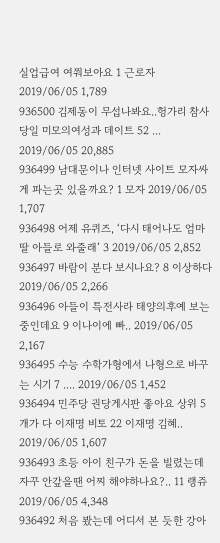실업급여 여쭤보아요 1 근로자 2019/06/05 1,789
936500 김제동이 무섭나봐요..헝가리 참사당일 미모의여성과 데이트 52 ... 2019/06/05 20,885
936499 남대문이나 인터넷 사이트 모자싸게 파는곳 있을까요? 1 모자 2019/06/05 1,707
936498 어제 유퀴즈, ‘다시 태어나도 엄마 딸 아들로 와줄래’ 3 2019/06/05 2,852
936497 바람이 분다 보시나요? 8 이상하다 2019/06/05 2,266
936496 아들이 특전사라 태양의후예 보는중인데요 9 이나이에 빠.. 2019/06/05 2,167
936495 수능 수학가형에서 나형으로 바꾸는 시기 7 .... 2019/06/05 1,452
936494 민주당 권당게시판 좋아요 상위 5개가 다 이재명 비토 22 이재명 김혜.. 2019/06/05 1,607
936493 초등 아이 친구가 돈을 빌렸는데 자꾸 안갚을땐 어찌 해야하나요?.. 11 랭쥬 2019/06/05 4,348
936492 처음 봤는데 어디서 본 듯한 강아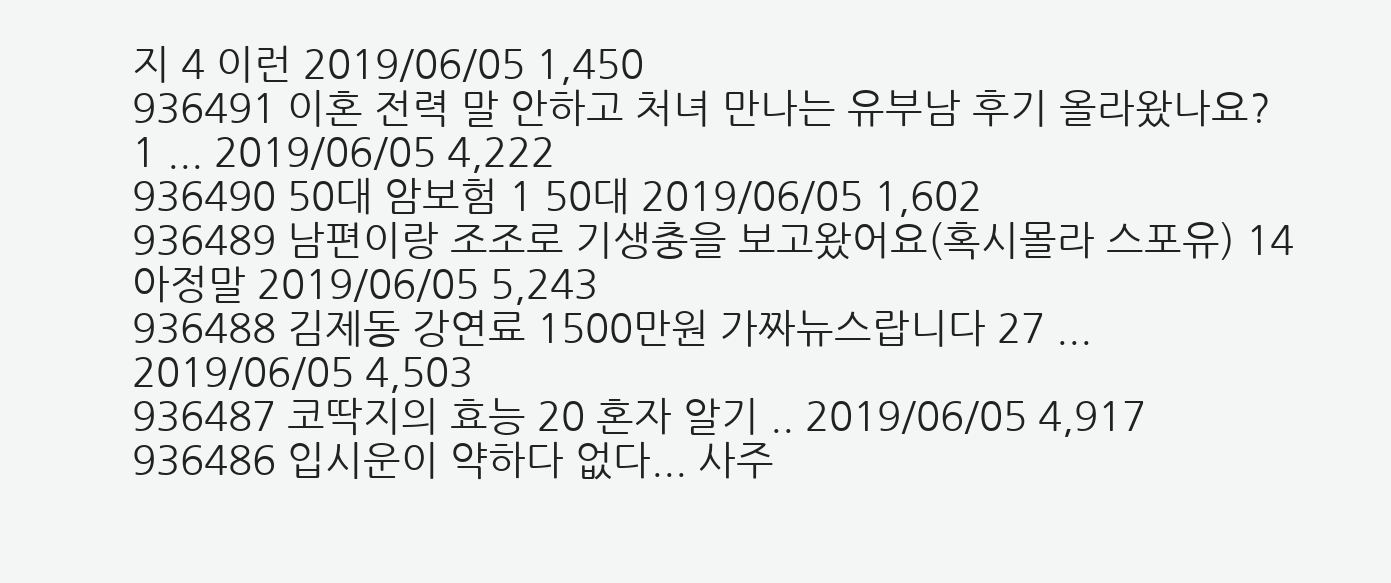지 4 이런 2019/06/05 1,450
936491 이혼 전력 말 안하고 처녀 만나는 유부남 후기 올라왔나요? 1 ... 2019/06/05 4,222
936490 50대 암보험 1 50대 2019/06/05 1,602
936489 남편이랑 조조로 기생충을 보고왔어요(혹시몰라 스포유) 14 아정말 2019/06/05 5,243
936488 김제동 강연료 1500만원 가짜뉴스랍니다 27 ... 2019/06/05 4,503
936487 코딱지의 효능 20 혼자 알기 .. 2019/06/05 4,917
936486 입시운이 약하다 없다... 사주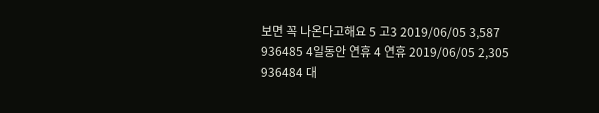보면 꼭 나온다고해요 5 고3 2019/06/05 3,587
936485 4일동안 연휴 4 연휴 2019/06/05 2,305
936484 대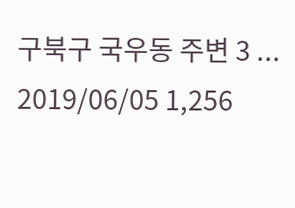구북구 국우동 주변 3 ... 2019/06/05 1,256